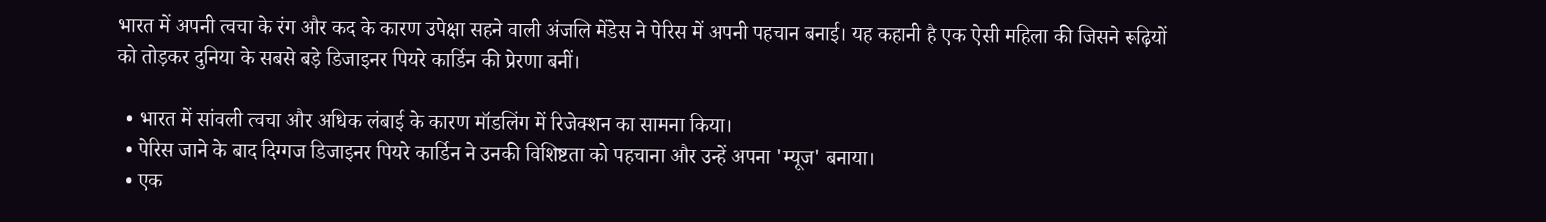भारत में अपनी त्वचा के रंग और कद के कारण उपेक्षा सहने वाली अंजलि मेंडेस ने पेरिस में अपनी पहचान बनाई। यह कहानी है एक ऐसी महिला की जिसने रूढ़ियों को तोड़कर दुनिया के सबसे बड़े डिजाइनर पियरे कार्डिन की प्रेरणा बनीं।

  • भारत में सांवली त्वचा और अधिक लंबाई के कारण मॉडलिंग में रिजेक्शन का सामना किया।
  • पेरिस जाने के बाद दिग्गज डिजाइनर पियरे कार्डिन ने उनकी विशिष्टता को पहचाना और उन्हें अपना 'म्यूज' बनाया।
  • एक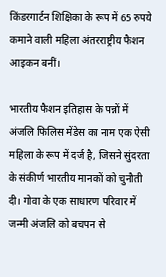किंडरगार्टन शिक्षिका के रूप में 65 रुपये कमाने वाली महिला अंतरराष्ट्रीय फैशन आइकन बनीं।

भारतीय फैशन इतिहास के पन्नों में अंजलि फिलिस मेंडेस का नाम एक ऐसी महिला के रूप में दर्ज है, जिसने सुंदरता के संकीर्ण भारतीय मानकों को चुनौती दी। गोवा के एक साधारण परिवार में जन्मी अंजलि को बचपन से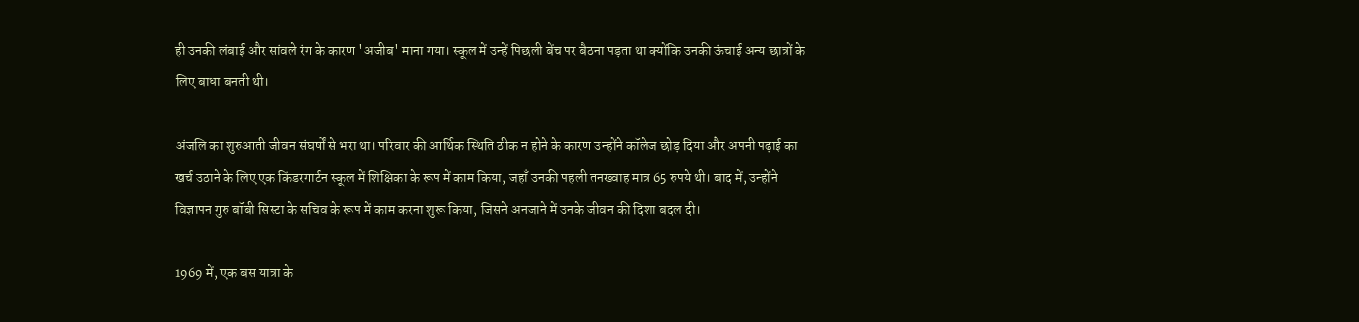ही उनकी लंबाई और सांवले रंग के कारण 'अजीब' माना गया। स्कूल में उन्हें पिछली बेंच पर बैठना पड़ता था क्योंकि उनकी ऊंचाई अन्य छात्रों के लिए बाधा बनती थी।

अंजलि का शुरुआती जीवन संघर्षों से भरा था। परिवार की आर्थिक स्थिति ठीक न होने के कारण उन्होंने कॉलेज छोड़ दिया और अपनी पढ़ाई का खर्च उठाने के लिए एक किंडरगार्टन स्कूल में शिक्षिका के रूप में काम किया, जहाँ उनकी पहली तनख्वाह मात्र 65 रुपये थी। बाद में, उन्होंने विज्ञापन गुरु बॉबी सिस्टा के सचिव के रूप में काम करना शुरू किया, जिसने अनजाने में उनके जीवन की दिशा बदल दी।

1969 में, एक बस यात्रा के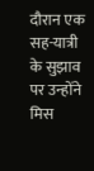दौरान एक सह-यात्री के सुझाव पर उन्होंने मिस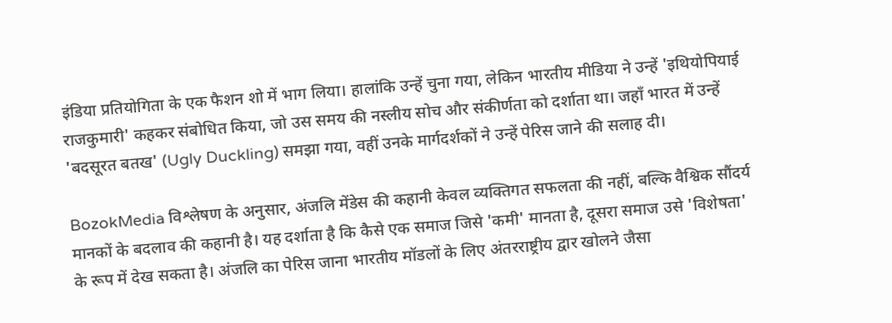इंडिया प्रतियोगिता के एक फैशन शो में भाग लिया। हालांकि उन्हें चुना गया, लेकिन भारतीय मीडिया ने उन्हें 'इथियोपियाई राजकुमारी' कहकर संबोधित किया, जो उस समय की नस्लीय सोच और संकीर्णता को दर्शाता था। जहाँ भारत में उन्हें 'बदसूरत बतख' (Ugly Duckling) समझा गया, वहीं उनके मार्गदर्शकों ने उन्हें पेरिस जाने की सलाह दी।

BozokMedia विश्लेषण के अनुसार, अंजलि मेंडेस की कहानी केवल व्यक्तिगत सफलता की नहीं, बल्कि वैश्विक सौंदर्य मानकों के बदलाव की कहानी है। यह दर्शाता है कि कैसे एक समाज जिसे 'कमी' मानता है, दूसरा समाज उसे 'विशेषता' के रूप में देख सकता है। अंजलि का पेरिस जाना भारतीय मॉडलों के लिए अंतरराष्ट्रीय द्वार खोलने जैसा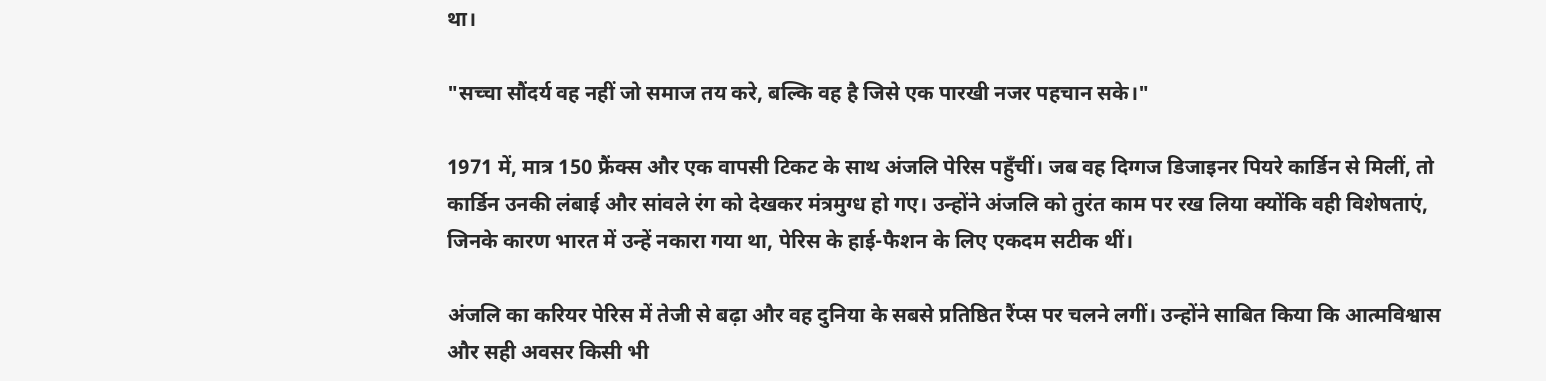था।

"सच्चा सौंदर्य वह नहीं जो समाज तय करे, बल्कि वह है जिसे एक पारखी नजर पहचान सके।"

1971 में, मात्र 150 फ्रैंक्स और एक वापसी टिकट के साथ अंजलि पेरिस पहुँचीं। जब वह दिग्गज डिजाइनर पियरे कार्डिन से मिलीं, तो कार्डिन उनकी लंबाई और सांवले रंग को देखकर मंत्रमुग्ध हो गए। उन्होंने अंजलि को तुरंत काम पर रख लिया क्योंकि वही विशेषताएं, जिनके कारण भारत में उन्हें नकारा गया था, पेरिस के हाई-फैशन के लिए एकदम सटीक थीं।

अंजलि का करियर पेरिस में तेजी से बढ़ा और वह दुनिया के सबसे प्रतिष्ठित रैंप्स पर चलने लगीं। उन्होंने साबित किया कि आत्मविश्वास और सही अवसर किसी भी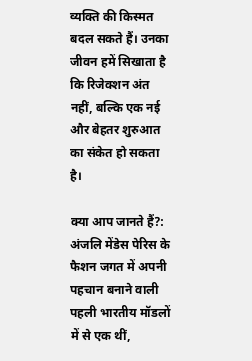व्यक्ति की किस्मत बदल सकते हैं। उनका जीवन हमें सिखाता है कि रिजेक्शन अंत नहीं, बल्कि एक नई और बेहतर शुरुआत का संकेत हो सकता है।

क्या आप जानते हैं?: अंजलि मेंडेस पेरिस के फैशन जगत में अपनी पहचान बनाने वाली पहली भारतीय मॉडलों में से एक थीं,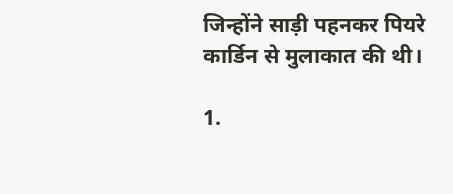जिन्होंने साड़ी पहनकर पियरे कार्डिन से मुलाकात की थी।

1.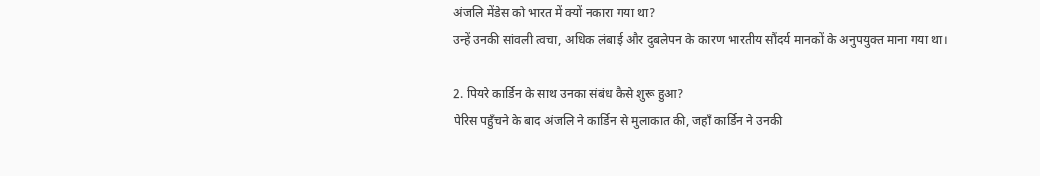अंजलि मेंडेस को भारत में क्यों नकारा गया था?
उन्हें उनकी सांवली त्वचा, अधिक लंबाई और दुबलेपन के कारण भारतीय सौंदर्य मानकों के अनुपयुक्त माना गया था।

2. पियरे कार्डिन के साथ उनका संबंध कैसे शुरू हुआ?
पेरिस पहुँचने के बाद अंजलि ने कार्डिन से मुलाकात की, जहाँ कार्डिन ने उनकी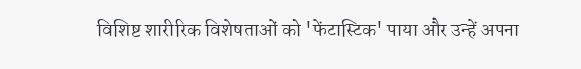विशिष्ट शारीरिक विशेषताओं को 'फेंटास्टिक' पाया और उन्हें अपना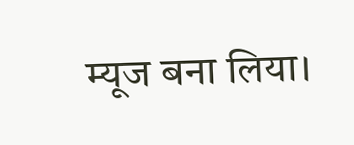म्यूज बना लिया।